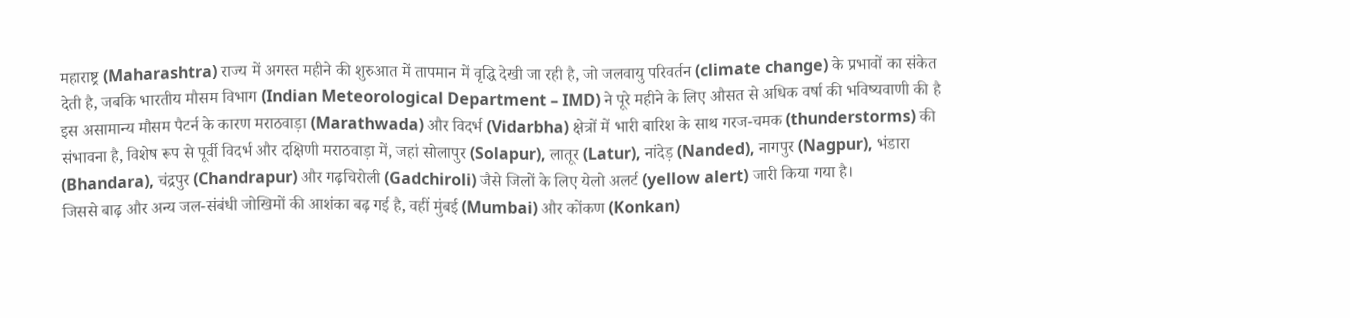महाराष्ट्र (Maharashtra) राज्य में अगस्त महीने की शुरुआत में तापमान में वृद्धि देखी जा रही है, जो जलवायु परिवर्तन (climate change) के प्रभावों का संकेत देती है, जबकि भारतीय मौसम विभाग (Indian Meteorological Department – IMD) ने पूरे महीने के लिए औसत से अधिक वर्षा की भविष्यवाणी की है
इस असामान्य मौसम पैटर्न के कारण मराठवाड़ा (Marathwada) और विदर्भ (Vidarbha) क्षेत्रों में भारी बारिश के साथ गरज-चमक (thunderstorms) की संभावना है, विशेष रूप से पूर्वी विदर्भ और दक्षिणी मराठवाड़ा में, जहां सोलापुर (Solapur), लातूर (Latur), नांदेड़ (Nanded), नागपुर (Nagpur), भंडारा (Bhandara), चंद्रपुर (Chandrapur) और गढ़चिरोली (Gadchiroli) जैसे जिलों के लिए येलो अलर्ट (yellow alert) जारी किया गया है।
जिससे बाढ़ और अन्य जल-संबंधी जोखिमों की आशंका बढ़ गई है, वहीं मुंबई (Mumbai) और कोंकण (Konkan)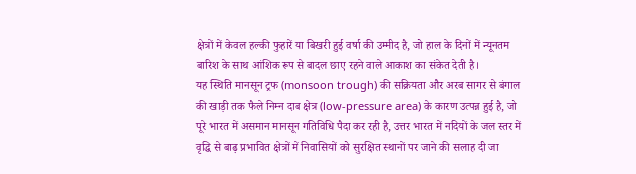क्षेत्रों में केवल हल्की फुहारें या बिखरी हुई वर्षा की उम्मीद है, जो हाल के दिनों में न्यूनतम बारिश के साथ आंशिक रूप से बादल छाए रहने वाले आकाश का संकेत देती है।
यह स्थिति मानसून ट्रफ (monsoon trough) की सक्रियता और अरब सागर से बंगाल की खाड़ी तक फैले निम्न दाब क्षेत्र (low-pressure area) के कारण उत्पन्न हुई है, जो पूरे भारत में असमान मानसून गतिविधि पैदा कर रही है, उत्तर भारत में नदियों के जल स्तर में वृद्धि से बाढ़ प्रभावित क्षेत्रों में निवासियों को सुरक्षित स्थानों पर जाने की सलाह दी जा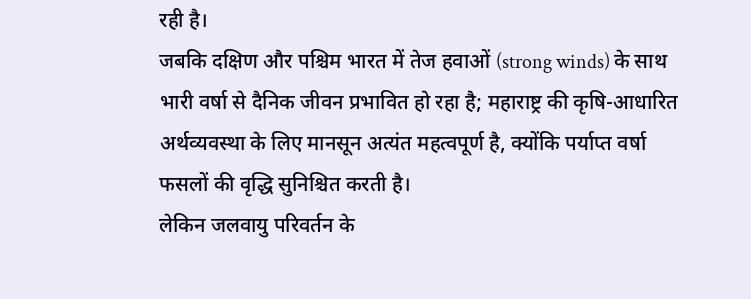रही है।
जबकि दक्षिण और पश्चिम भारत में तेज हवाओं (strong winds) के साथ भारी वर्षा से दैनिक जीवन प्रभावित हो रहा है; महाराष्ट्र की कृषि-आधारित अर्थव्यवस्था के लिए मानसून अत्यंत महत्वपूर्ण है, क्योंकि पर्याप्त वर्षा फसलों की वृद्धि सुनिश्चित करती है।
लेकिन जलवायु परिवर्तन के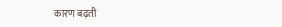कारण बढ़ती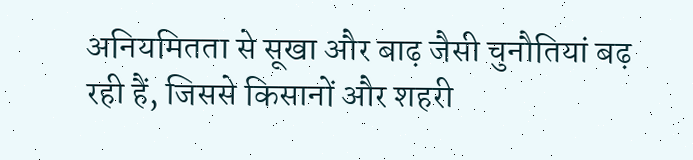अनियमितता से सूखा और बाढ़ जैसी चुनौतियां बढ़ रही हैं, जिससे किसानों और शहरी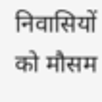निवासियों को मौसम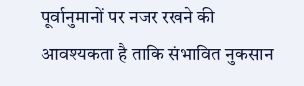पूर्वानुमानों पर नजर रखने की आवश्यकता है ताकि संभावित नुकसान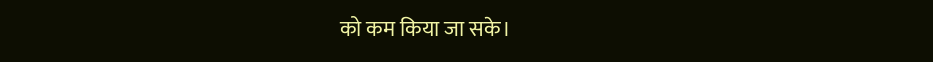को कम किया जा सके।